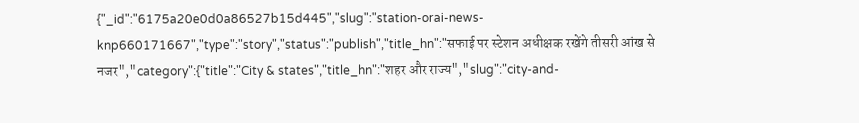{"_id":"6175a20e0d0a86527b15d445","slug":"station-orai-news-knp660171667","type":"story","status":"publish","title_hn":"सफाई पर स्टेशन अधीक्षक रखेंगे तीसरी आंख से नजर","category":{"title":"City & states","title_hn":"शहर और राज्य","slug":"city-and-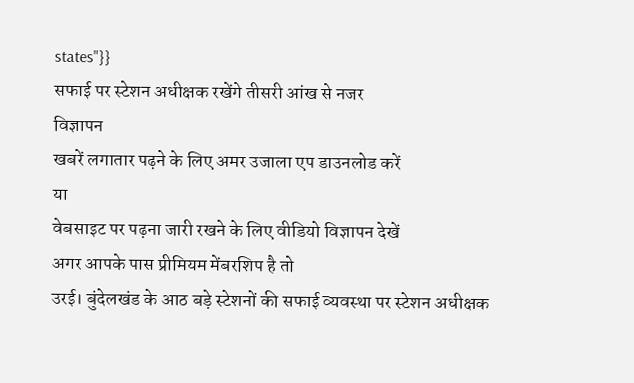states"}}
सफाई पर स्टेशन अधीक्षक रखेंगे तीसरी आंख से नजर
विज्ञापन
खबरें लगातार पढ़ने के लिए अमर उजाला एप डाउनलोड करें
या
वेबसाइट पर पढ़ना जारी रखने के लिए वीडियो विज्ञापन देखें
अगर आपके पास प्रीमियम मेंबरशिप है तो
उरई। बुंदेलखंड के आठ बड़े स्टेशनों की सफाई व्यवस्था पर स्टेशन अधीक्षक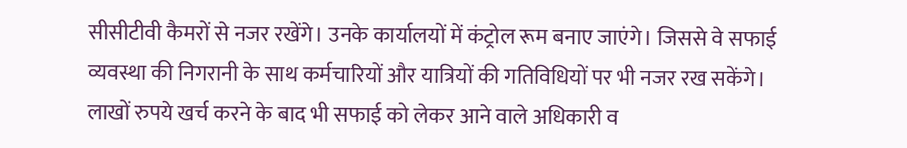सीसीटीवी कैमरों से नजर रखेंगे। उनके कार्यालयों में कंट्रोल रूम बनाए जाएंगे। जिससे वे सफाई व्यवस्था की निगरानी के साथ कर्मचारियों और यात्रियों की गतिविधियों पर भी नजर रख सकेंगे।
लाखों रुपये खर्च करने के बाद भी सफाई को लेकर आने वाले अधिकारी व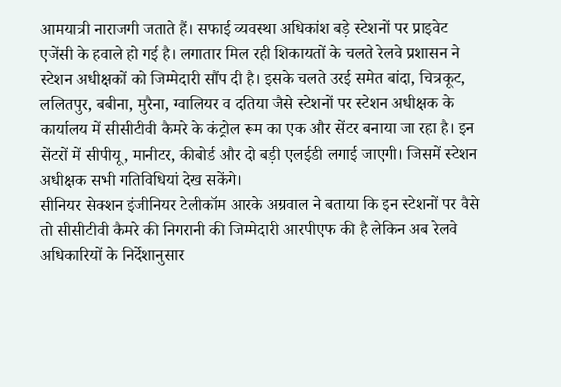आमयात्री नाराजगी जताते हैं। सफाई व्यवस्था अधिकांश बड़े स्टेशनों पर प्राइवेट एजेंसी के हवाले हो गई है। लगातार मिल रही शिकायतों के चलते रेलवे प्रशासन ने स्टेशन अधीक्षकों को जिम्मेदारी सौंप दी है। इसके चलते उरई समेत बांदा, चित्रकूट, ललितपुर, बबीना, मुरैना, ग्वालियर व दतिया जैसे स्टेशनों पर स्टेशन अधीक्षक के कार्यालय में सीसीटीवी कैमरे के कंट्रोल रूम का एक और सेंटर बनाया जा रहा है। इन सेंटरों में सीपीयू, मानीटर, कीबोर्ड और दो बड़ी एलईडी लगाई जाएगी। जिसमें स्टेशन अधीक्षक सभी गतिविधियां देख सकेंगे।
सीनियर सेक्शन इंजीनियर टेलीकॉम आरके अग्रवाल ने बताया कि इन स्टेशनों पर वैसे तो सीसीटीवी कैमरे की निगरानी की जिम्मेदारी आरपीएफ की है लेकिन अब रेलवे अधिकारियों के निर्देशानुसार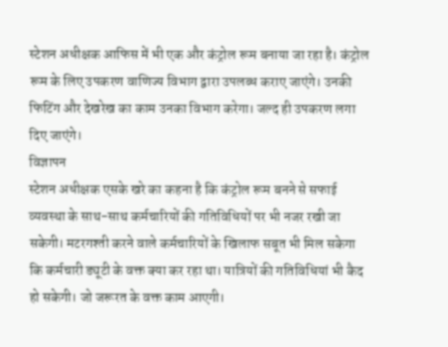स्टेशन अधीक्षक आफिस में भी एक और कंट्रोल रूम बनाया जा रहा है। कंट्रोल रूम के लिए उपकरण वाणिज्य विभाग द्वारा उपलब्ध कराए जाएंगे। उनकी फिटिंग और देखरेख का काम उनका विभाग करेगा। जल्द ही उपकरण लगा दिए जाएंगे।
विज्ञापन
स्टेशन अधीक्षक एसके खरे का कहना है कि कंट्रोल रूम बनने से सफाई व्यवस्था के साथ-साथ कर्मचारियों की गतिविधियों पर भी नजर रखी जा सकेगी। मटरगश्ती करने वाले कर्मचारियों के खिलाफ सबूत भी मिल सकेगा कि कर्मचारी ड्यूटी के वक्त क्या कर रहा था। यात्रियों की गतिविधियां भी कैद हो सकेगी। जो जरूरत के वक्त काम आएगी।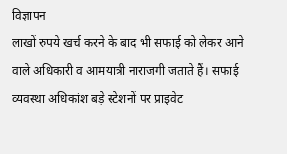विज्ञापन
लाखों रुपये खर्च करने के बाद भी सफाई को लेकर आने वाले अधिकारी व आमयात्री नाराजगी जताते हैं। सफाई व्यवस्था अधिकांश बड़े स्टेशनों पर प्राइवेट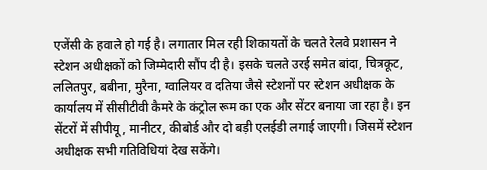एजेंसी के हवाले हो गई है। लगातार मिल रही शिकायतों के चलते रेलवे प्रशासन ने स्टेशन अधीक्षकों को जिम्मेदारी सौंप दी है। इसके चलते उरई समेत बांदा, चित्रकूट, ललितपुर, बबीना, मुरैना, ग्वालियर व दतिया जैसे स्टेशनों पर स्टेशन अधीक्षक के कार्यालय में सीसीटीवी कैमरे के कंट्रोल रूम का एक और सेंटर बनाया जा रहा है। इन सेंटरों में सीपीयू, मानीटर, कीबोर्ड और दो बड़ी एलईडी लगाई जाएगी। जिसमें स्टेशन अधीक्षक सभी गतिविधियां देख सकेंगे।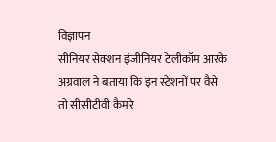विज्ञापन
सीनियर सेक्शन इंजीनियर टेलीकॉम आरके अग्रवाल ने बताया कि इन स्टेशनों पर वैसे तो सीसीटीवी कैमरे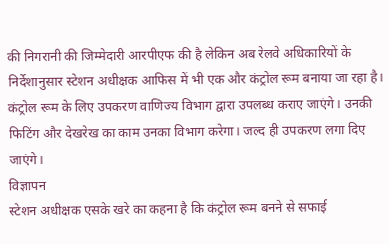की निगरानी की जिम्मेदारी आरपीएफ की है लेकिन अब रेलवे अधिकारियों के निर्देशानुसार स्टेशन अधीक्षक आफिस में भी एक और कंट्रोल रूम बनाया जा रहा है। कंट्रोल रूम के लिए उपकरण वाणिज्य विभाग द्वारा उपलब्ध कराए जाएंगे। उनकी फिटिंग और देखरेख का काम उनका विभाग करेगा। जल्द ही उपकरण लगा दिए जाएंगे।
विज्ञापन
स्टेशन अधीक्षक एसके खरे का कहना है कि कंट्रोल रूम बनने से सफाई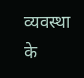व्यवस्था के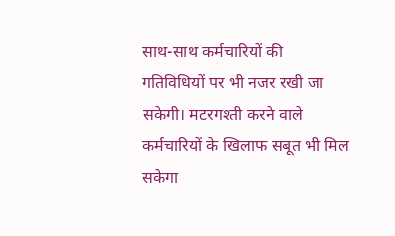साथ-साथ कर्मचारियों की गतिविधियों पर भी नजर रखी जा सकेगी। मटरगश्ती करने वाले कर्मचारियों के खिलाफ सबूत भी मिल सकेगा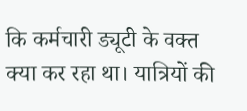कि कर्मचारी ड्यूटी के वक्त क्या कर रहा था। यात्रियों की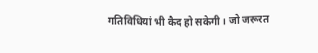गतिविधियां भी कैद हो सकेगी। जो जरूरत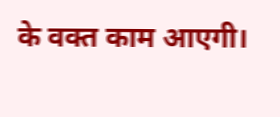के वक्त काम आएगी।